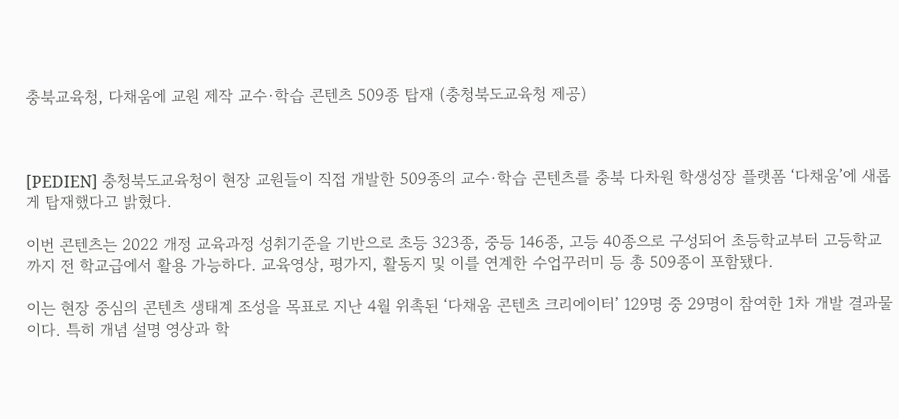충북교육청, 다채움에 교원 제작 교수·학습 콘텐츠 509종 탑재 (충청북도교육청 제공)



[PEDIEN] 충청북도교육청이 현장 교원들이 직접 개발한 509종의 교수·학습 콘텐츠를 충북 다차원 학생성장 플랫폼 ‘다채움’에 새롭게 탑재했다고 밝혔다.

이번 콘텐츠는 2022 개정 교육과정 성취기준을 기반으로 초등 323종, 중등 146종, 고등 40종으로 구성되어 초등학교부터 고등학교까지 전 학교급에서 활용 가능하다. 교육영상, 평가지, 활동지 및 이를 연계한 수업꾸러미 등 총 509종이 포함됐다.

이는 현장 중심의 콘텐츠 생태계 조성을 목표로 지난 4월 위촉된 ‘다채움 콘텐츠 크리에이터’ 129명 중 29명이 참여한 1차 개발 결과물이다. 특히 개념 설명 영상과 학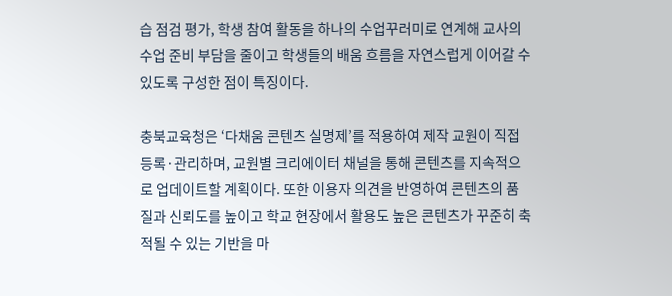습 점검 평가, 학생 참여 활동을 하나의 수업꾸러미로 연계해 교사의 수업 준비 부담을 줄이고 학생들의 배움 흐름을 자연스럽게 이어갈 수 있도록 구성한 점이 특징이다.

충북교육청은 ‘다채움 콘텐츠 실명제’를 적용하여 제작 교원이 직접 등록·관리하며, 교원별 크리에이터 채널을 통해 콘텐츠를 지속적으로 업데이트할 계획이다. 또한 이용자 의견을 반영하여 콘텐츠의 품질과 신뢰도를 높이고 학교 현장에서 활용도 높은 콘텐츠가 꾸준히 축적될 수 있는 기반을 마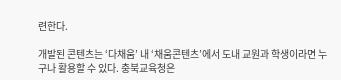련한다.

개발된 콘텐츠는 ‘다채움’ 내 ‘채움콘텐츠’에서 도내 교원과 학생이라면 누구나 활용할 수 있다. 충북교육청은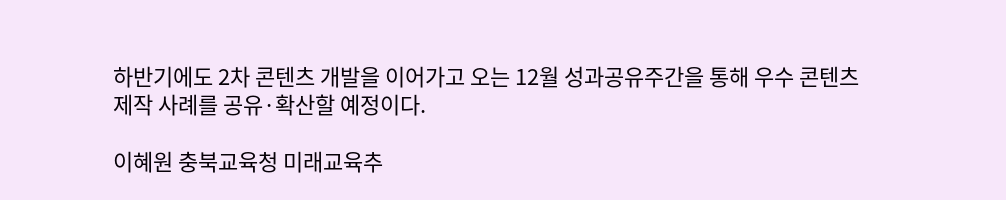하반기에도 2차 콘텐츠 개발을 이어가고 오는 12월 성과공유주간을 통해 우수 콘텐츠 제작 사례를 공유·확산할 예정이다.

이혜원 충북교육청 미래교육추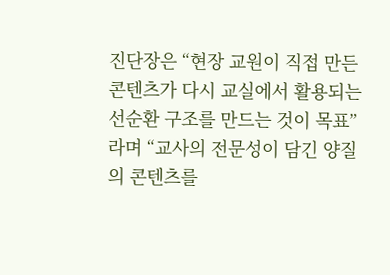진단장은 “현장 교원이 직접 만든 콘텐츠가 다시 교실에서 활용되는 선순환 구조를 만드는 것이 목표”라며 “교사의 전문성이 담긴 양질의 콘텐츠를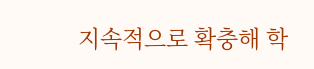지속적으로 확충해 학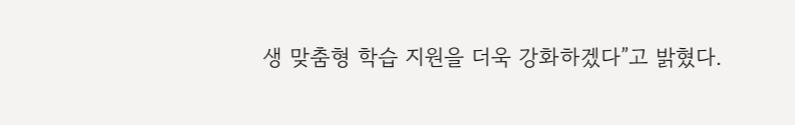생 맞춤형 학습 지원을 더욱 강화하겠다”고 밝혔다.